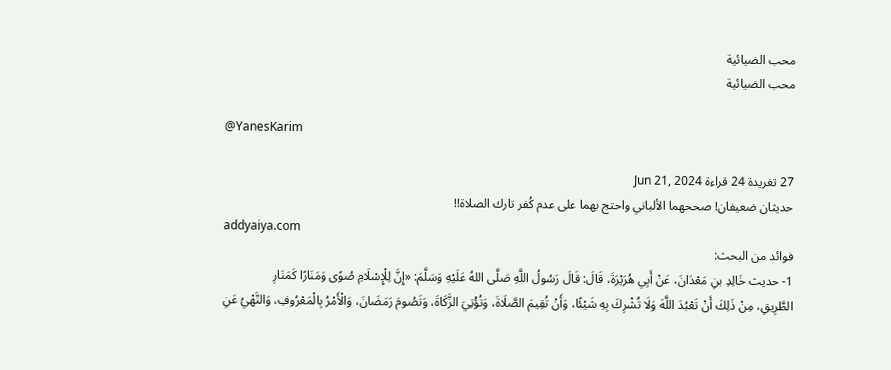محب الضيائية
محب الضيائية

@YanesKarim

27 تغريدة 24 قراءة Jun 21, 2024
حديثان ضعيفان! صححهما الألباني واحتج بهما على عدم كُفر تارك الصلاة!!
addyaiya.com
فوائد من البحث:
1- حديث خَالِدِ بنِ مَعْدَانَ، عَنْ أَبِي هُرَيْرَةَ، قَالَ: قَالَ رَسُولُ اللَّهِ صَلَّى اللهُ عَلَيْهِ وَسَلَّمَ: «إِنَّ لِلْإِسْلَامِ صُوًى وَمَنَارًا كَمَنَارِ
الطَّرِيقِ، مِنْ ذَلِكَ أَنْ تَعْبُدَ اللَّهَ وَلَا تُشْرِكَ بِهِ شَيْئًا، وَأَنْ تُقِيمَ الصَّلَاةَ، وَتُؤْتِيَ الزَّكَاةَ، وَتَصُومَ رَمَضَانَ، وَالْأَمْرُ بِالْمَعْرُوفِ، وَالنَّهْيُ عَنِ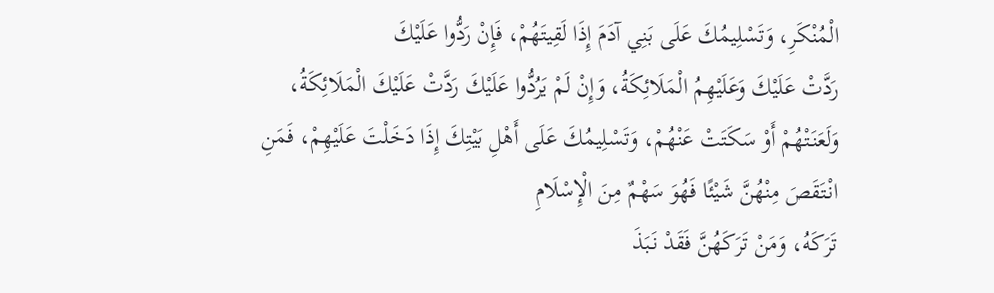الْمُنْكَرِ، وَتَسْلِيمُكَ عَلَى بَنِي آدَمَ إِذَا لَقِيتَهُمْ، فَإِنْ رَدُّوا عَلَيْكَ
رَدَّتْ عَلَيْكَ وَعَلَيْهِمُ الْمَلَائِكَةُ، وَإِنْ لَمْ يَرُدُّوا عَلَيْكَ رَدَّتْ عَلَيْكَ الْمَلَائِكَةُ، وَلَعَنَتْهُمْ أَوْ سَكَتَتْ عَنْهُمْ، وَتَسْلِيمُكَ عَلَى أَهْلِ بَيْتِكَ إِذَا دَخَلْتَ عَلَيْهِمْ، فَمَنِ انْتَقَصَ مِنْهُنَّ شَيْئًا فَهُوَ سَهْمٌ مِنَ الْإِسْلَامِ
تَرَكَهُ، وَمَنْ تَرَكَهُنَّ فَقَدْ نَبَذَ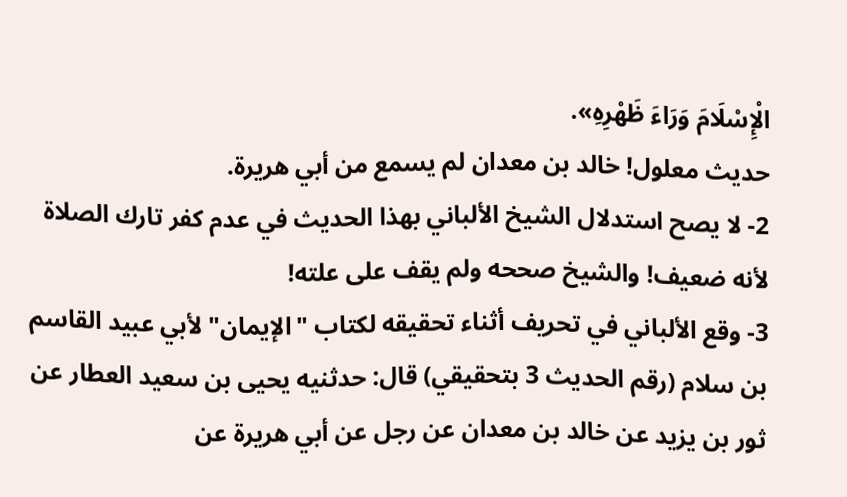الْإِسْلَامَ وَرَاءَ ظَهْرِهِ».
حديث معلول! خالد بن معدان لم يسمع من أبي هريرة.
2- لا يصح استدلال الشيخ الألباني بهذا الحديث في عدم كفر تارك الصلاة لأنه ضعيف! والشيخ صححه ولم يقف على علته!
3- وقع الألباني في تحريف أثناء تحقيقه لكتاب "الإيمان" لأبي عبيد القاسم بن سلام (رقم الحديث 3 بتحقيقي) قال: حدثنيه يحيى بن سعيد العطار عن ثور بن يزيد عن خالد بن معدان عن رجل عن أبي هريرة عن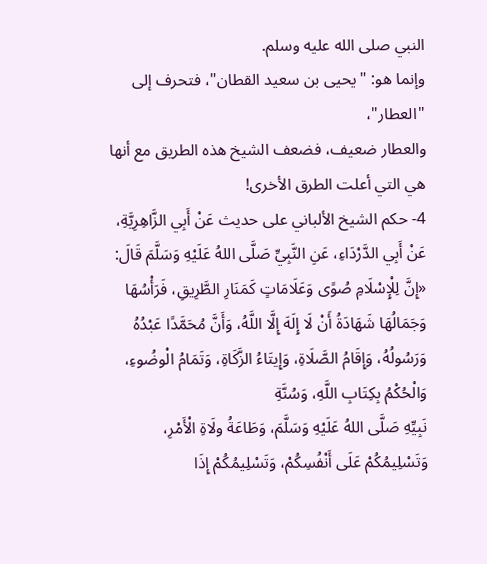النبي صلى الله عليه وسلم.
وإنما هو: "يحيى بن سعيد القطان"، فتحرف إلى "العطار"،
والعطار ضعيف، فضعف الشيخ هذه الطريق مع أنها هي التي أعلت الطرق الأخرى!
4- حكم الشيخ الألباني على حديث عَنْ أَبِي الزَّاهِرِيَّةِ، عَنْ أَبِي الدَّرْدَاءِ، عَنِ النَّبِيِّ صَلَّى اللهُ عَلَيْهِ وَسَلَّمَ قَالَ:
«إِنَّ لِلْإِسْلَامِ صُوًى وَعَلَامَاتٍ كَمَنَارِ الطَّرِيقِ، فَرَأْسُهَا وَجَمَالُهَا شَهَادَةُ أَنْ لَا إِلَهَ إِلَّا اللَّهُ، وَأَنَّ مُحَمَّدًا عَبْدُهُ وَرَسُولُهُ، وَإِقَامُ الصَّلَاةِ، وَإِيتَاءُ الزَّكَاةِ، وَتَمَامُ الْوضُوءِ، وَالْحُكْمُ بِكِتَابِ اللَّهِ، وَسُنَّةِ
نَبِيِّهِ صَلَّى اللهُ عَلَيْهِ وَسَلَّمَ، وَطَاعَةُ ولَاةِ الْأَمْرِ، وَتَسْلِيمُكُمْ عَلَى أَنْفُسِكُمْ، وَتَسْلِيمُكُمْ إِذَا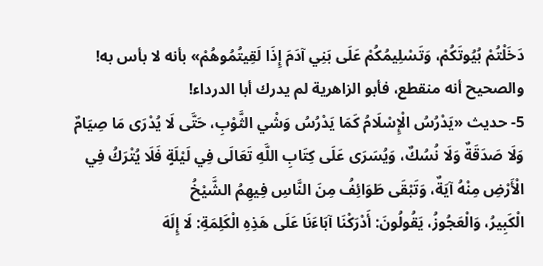دَخَلْتُمْ بُيُوتَكُمْ، وَتَسْلِيمُكُمْ عَلَى بَنِي آدَمَ إِذَا لَقِيتُمُوهُمْ» بأنه لا بأس به!
والصحيح أنه منقطع، فأبو الزاهرية لم يدرك أبا الدرداء!
5- حديث «يَدْرُسُ الْإِسْلَامُ كَمَا يَدْرُسُ وَشْي الثَّوْبِ، حَتَّى لَا يُدْرَى مَا صِيَامٌ وَلَا صَدَقَةٌ وَلَا نُسُكٌ، وَيُسَرَى عَلَى كِتَابِ اللَّهِ تَعَالَى فِي لَيْلَةٍ فَلَا يُتْرَكُ فِي الْأَرْضِ مِنْهُ آيَةٌ، وَتَبْقَى طَوَائِفُ مِنَ النَّاسِ فِيهِمُ الشَّيْخُ
الْكَبِيرُ، وَالْعَجُوزُ، يَقُولُونَ: أَدْرَكْنَا آبَاءَنَا عَلَى هَذِهِ الْكَلِمَةِ: لَا إِلَهَ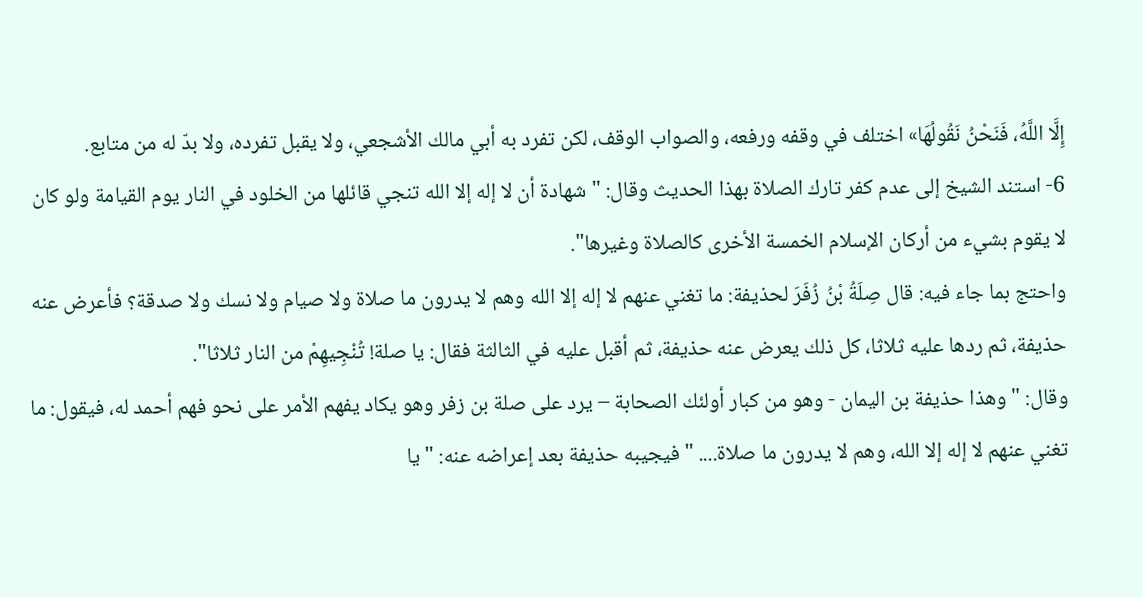إِلَّا اللَّهُ، فَنَحْنُ نَقُولُهَا» اختلف في وقفه ورفعه، والصواب الوقف، لكن تفرد به أبي مالك الأشجعي، ولا يقبل تفرده، ولا بدّ له من متابع.
6- استند الشيخ إلى عدم كفر تارك الصلاة بهذا الحديث وقال: "شهادة أن لا إله إلا الله تنجي قائلها من الخلود في النار يوم القيامة ولو كان لا يقوم بشيء من أركان الإسلام الخمسة الأخرى كالصلاة وغيرها".
واحتج بما جاء فيه: قال صِلَةُ بْنُ زُفَرَ لحذيفة: ما تغني عنهم لا إله إلا الله وهم لا يدرون ما صلاة ولا صيام ولا نسك ولا صدقة؟ فأعرض عنه حذيفة، ثم ردها عليه ثلاثا، كل ذلك يعرض عنه حذيفة، ثم أقبل عليه في الثالثة فقال: يا صلة! تُنْجِيهِمْ من النار ثلاثا".
وقال: " وهذا حذيفة بن اليمان - وهو من كبار أولئك الصحابة – يرد على صلة بن زفر وهو يكاد يفهم الأمر على نحو فهم أحمد له، فيقول: ما تغني عنهم لا إله إلا الله، وهم لا يدرون ما صلاة.... " فيجيبه حذيفة بعد إعراضه عنه: "يا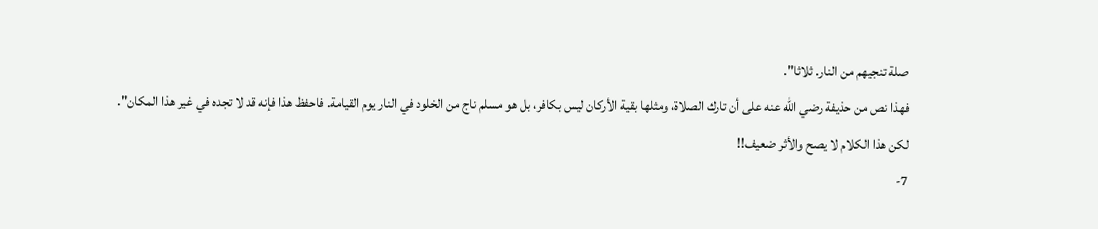صلة تنجيهم من النار. ثلاثا".
فهذا نص من حذيفة رضي الله عنه على أن تارك الصلاة، ومثلها بقية الأركان ليس بكافر، بل هو مسلم ناج من الخلود في النار يوم القيامة. فاحفظ هذا فإنه قد لا تجده في غير هذا المكان".
لكن هذا الكلام لا يصح والأثر ضعيف!!
7-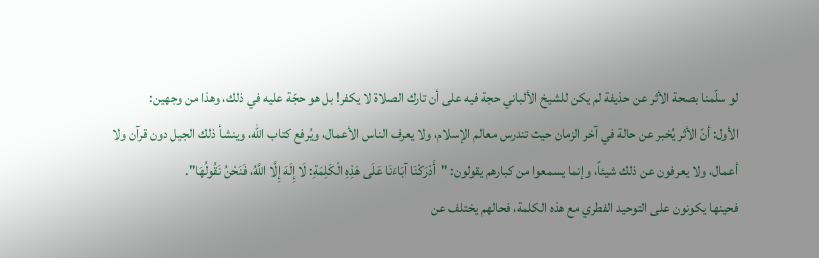لو سلّمنا بصحة الأثر عن حذيفة لم يكن للشيخ الألباني حجة فيه على أن تارك الصلاة لا يكفر! بل هو حجّة عليه في ذلك، وهذا من وجهين:
الأول: أنّ الأثر يُخبر عن حالة في آخر الزمان حيث تندرس معالم الإسلام، ولا يعرف الناس الأعمال، ويُرفع كتاب الله، وينشأ ذلك الجيل دون قرآن ولا
أعمال، ولا يعرفون عن ذلك شيئاً، وإنما يسمعوا من كبارهم يقولون: "أَدْرَكْنَا آبَاءَنَا عَلَى هَذِهِ الْكَلِمَةِ: لَا إِلَهَ إِلَّا اللَّهُ، فَنَحْنُ نَقُولُهَا".
فحينها يكونون على التوحيد الفطري مع هذه الكلمة، فحالهم يختلف عن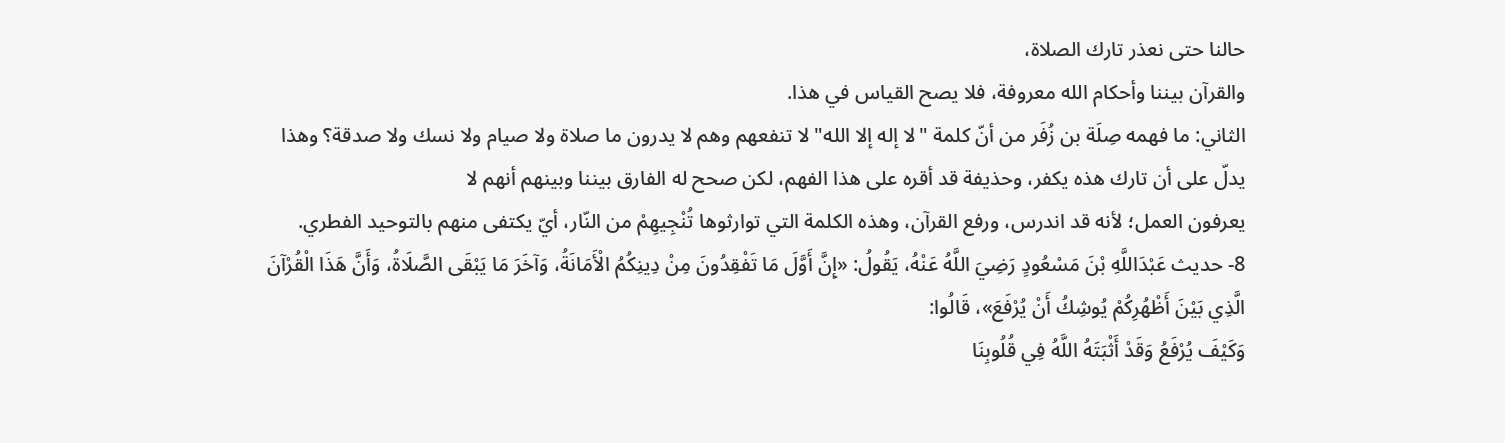حالنا حتى نعذر تارك الصلاة،
والقرآن بيننا وأحكام الله معروفة، فلا يصح القياس في هذا.
الثاني: ما فهمه صِلَة بن زُفَر من أنّ كلمة "لا إله إلا الله" لا تنفعهم وهم لا يدرون ما صلاة ولا صيام ولا نسك ولا صدقة؟ وهذا يدلّ على أن تارك هذه يكفر، وحذيفة قد أقره على هذا الفهم، لكن صحح له الفارق بيننا وبينهم أنهم لا
يعرفون العمل؛ لأنه قد اندرس، ورفع القرآن، وهذه الكلمة التي توارثوها تُنْجِيهِمْ من النّار، أيّ يكتفى منهم بالتوحيد الفطري.
8- حديث عَبْدَاللَّهِ بْنَ مَسْعُودٍ رَضِيَ اللَّهُ عَنْهُ، يَقُولُ: «إِنَّ أَوَّلَ مَا تَفْقِدُونَ مِنْ دِينِكُمُ الْأَمَانَةُ، وَآخَرَ مَا يَبْقَى الصَّلَاةُ، وَأَنَّ هَذَا الْقُرْآنَ الَّذِي بَيْنَ أَظْهُرِكُمْ يُوشِكُ أَنْ يُرْفَعَ»، قَالُوا:
وَكَيْفَ يُرْفَعُ وَقَدْ أَثْبَتَهُ اللَّهُ فِي قُلُوبِنَا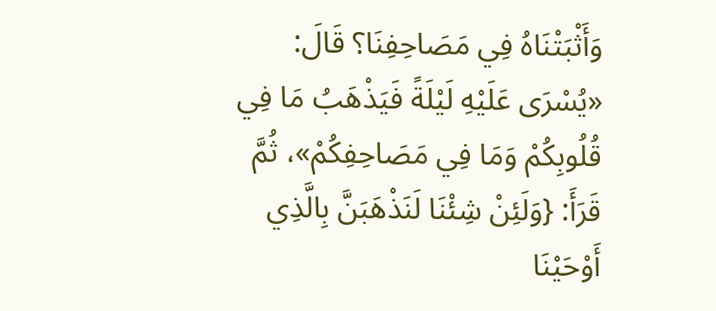وَأَثْبَتْنَاهُ فِي مَصَاحِفِنَا؟ قَالَ: «يُسْرَى عَلَيْهِ لَيْلَةً فَيَذْهَبُ مَا فِي قُلُوبِكُمْ وَمَا فِي مَصَاحِفِكُمْ»، ثُمَّ قَرَأَ: {وَلَئِنْ شِئْنَا لَنَذْهَبَنَّ بِالَّذِي أَوْحَيْنَا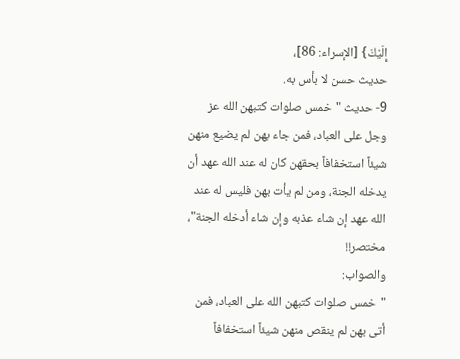إِلَيْكَ} [الإسراء: 86]،
حديث حسن لا بأس به.
9- حديث "خمس صلوات كتبهن الله عز وجل على العباد، فمن جاء بهن لم يضيع منهن شيئاً استخفافاً بحقهن كان له عند الله عهد أن يدخله الجنة، ومن لم يأت بهن فليس له عند الله عهد إن شاء عذبه وإن شاء أدخله الجنة"، مختصر!!
والصواب:
"خمس صلوات كتبهن الله على العباد، فمن أتى بهن لم ينقص منهن شيئاً استخفافاً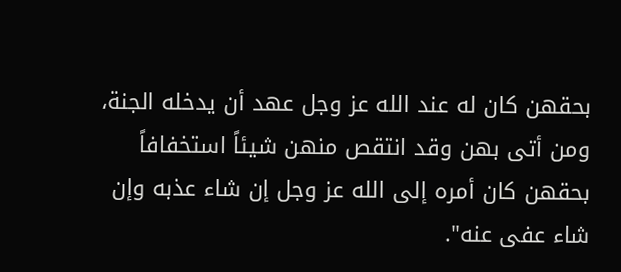بحقهن كان له عند الله عز وجل عهد أن يدخله الجنة، ومن أتى بهن وقد انتقص منهن شيئاً استخفافاً بحقهن كان أمره إلى الله عز وجل إن شاء عذبه وإن شاء عفى عنه".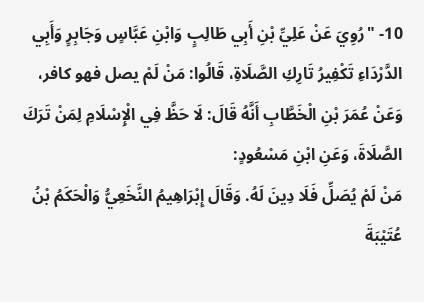10- "رُوِيَ عَنْ عَلِيِّ بْنِ أَبِي طَالِبٍ وَابْنِ عَبَّاسٍ وَجَابِرٍ وَأَبِي الدَّرْدَاءِ تَكْفِيرُ تَارِكِ الصَّلَاةِ، قَالُوا: مَنْ لَمْ يصل فهو كافر، وَعَنْ عُمَرَ بْنِ الْخَطَّابِ أَنَّهُ قَالَ: لَا حَظَّ فِي الْإِسْلَامِ لِمَنْ تَرَكَ الصَّلَاةَ، وَعَنِ ابْنِ مَسْعُودٍ:
مَنْ لَمْ يُصَلِّ فَلَا دِينَ لَهُ. وَقَالَ إِبْرَاهِيمُ النَّخَعِيُّ وَالْحَكَمُ بْنُ عُتَيْبَةَ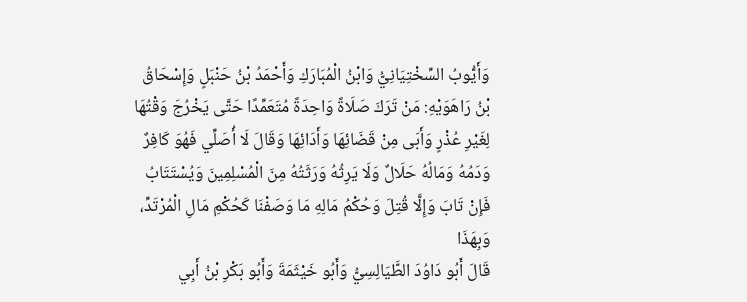وَأَيُّوبُ السِّخْتِيَانِيُّ وَابْنُ الْمُبَارَكِ وَأَحْمَدُ بْنُ حَنْبَلٍ وَإِسْحَاقُ بْنُ رَاهَوَيْهِ: مَنْ تَرَكَ صَلَاةً وَاحِدَةً مُتَعَمِّدًا حَتَّى يَخْرُجَ وَقْتُهَا
لِغَيْرِ عُذْرٍ وَأَبَى مِنْ قَضَائِهَا وَأَدَائِهَا وَقَالَ لَا أُصَلِّي فَهُوَ كَافِرٌ وَدَمُهُ وَمَالُهُ حَلَالٌ وَلَا يَرِثُهُ وَرَثَتُهُ مِنَ الْمُسْلِمِينَ وَيُسْتَتَابُ فَإِنْ تَابَ وَإِلَّا قُتِلَ وَحُكْمُ مَالِهِ مَا وَصَفْنَا كَحُكْمِ مَالِ الْمُرْتَدِّ، وَبِهَذَا
قَالَ أَبُو دَاوُدَ الطَّيَالِسِيُّ وَأَبُو خَيْثَمَةَ وَأَبُو بَكْرِ بْنُ أَبِي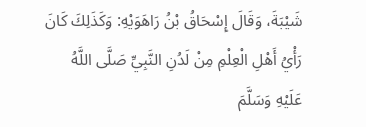شَيْبَةَ، وَقَالَ إِسْحَاقُ بْنُ رَاهَوَيْهِ: وَكَذَلِكَ كَانَ رَأْيُ أَهْلِ الْعِلْمِ مِنْ لَدُنِ النَّبِيِّ صَلَّى اللَّهُ عَلَيْهِ وَسَلَّمَ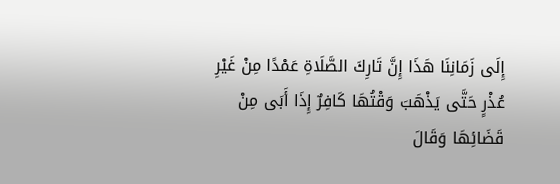إِلَى زَمَانِنَا هَذَا إِنَّ تَارِكَ الصَّلَاةِ عَمْدًا مِنْ غَيْرِ عُذْرٍ حَتَّى يَذْهَبَ وَقْتُهَا كَافِرٌ إِذَا أَبَى مِنْ قَضَائِهَا وَقَالَ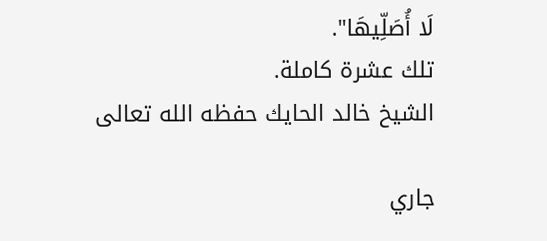لَا أُصَلِّيهَا".
تلك عشرة كاملة.
الشيخ خالد الحايك حفظه الله تعالى

جاري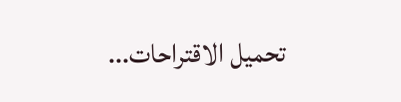تحميل الاقتراحات...